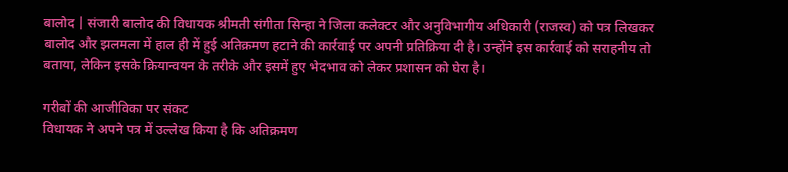बालोद | संजारी बालोद की विधायक श्रीमती संगीता सिन्हा ने जिला कलेक्टर और अनुविभागीय अधिकारी (राजस्व) को पत्र लिखकर बालोद और झलमला में हाल ही में हुई अतिक्रमण हटाने की कार्रवाई पर अपनी प्रतिक्रिया दी है। उन्होंने इस कार्रवाई को सराहनीय तो बताया, लेकिन इसके क्रियान्वयन के तरीके और इसमें हुए भेदभाव को लेकर प्रशासन को घेरा है।

गरीबों की आजीविका पर संकट
विधायक ने अपने पत्र में उल्लेख किया है कि अतिक्रमण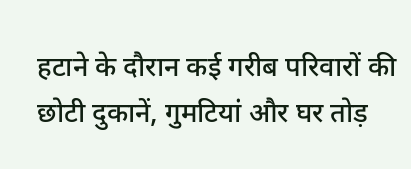हटाने के दौरान कई गरीब परिवारों की छोटी दुकानें, गुमटियां और घर तोड़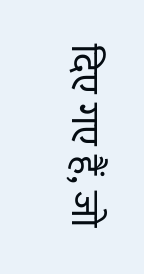दिए गए हैं, जो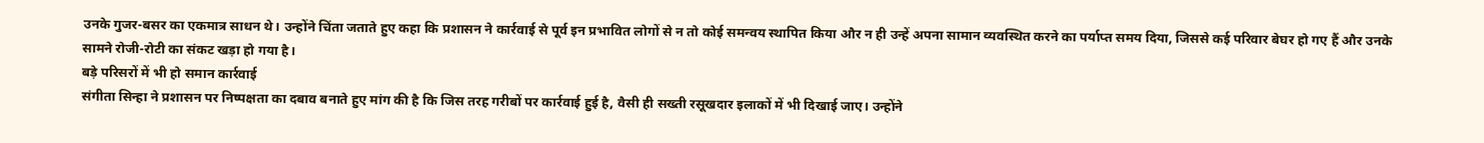उनके गुजर-बसर का एकमात्र साधन थे। उन्होंने चिंता जताते हुए कहा कि प्रशासन ने कार्रवाई से पूर्व इन प्रभावित लोगों से न तो कोई समन्वय स्थापित किया और न ही उन्हें अपना सामान व्यवस्थित करने का पर्याप्त समय दिया, जिससे कई परिवार बेघर हो गए हैं और उनके सामने रोजी-रोटी का संकट खड़ा हो गया है।
बड़े परिसरों में भी हो समान कार्रवाई
संगीता सिन्हा ने प्रशासन पर निष्पक्षता का दबाव बनाते हुए मांग की है कि जिस तरह गरीबों पर कार्रवाई हुई है, वैसी ही सख्ती रसूखदार इलाकों में भी दिखाई जाए। उन्होंने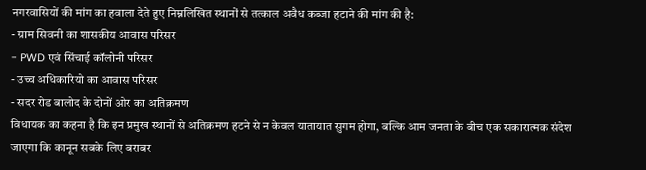नगरवासियों की मांग का हवाला देते हुए निम्नलिखित स्थानों से तत्काल अवैध कब्जा हटाने की मांग की है:
- ग्राम सिवनी का शासकीय आवास परिसर
- PWD एवं सिंचाई कॉलोनी परिसर
- उच्च अधिकारियो का आवास परिसर
- सदर रोड बालोद के दोनों ओर का अतिक्रमण
विधायक का कहना है कि इन प्रमुख स्थानों से अतिक्रमण हटने से न केवल यातायात सुगम होगा, बल्कि आम जनता के बीच एक सकारात्मक संदेश जाएगा कि कानून सबके लिए बराबर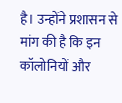है। उन्होंने प्रशासन से मांग की है कि इन कॉलोनियों और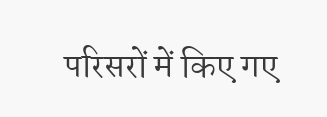परिसरों में किए गए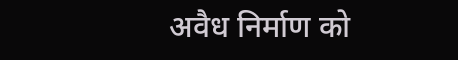अवैध निर्माण को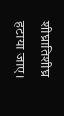शीघ्रातिशीघ्र हटाया जाए।